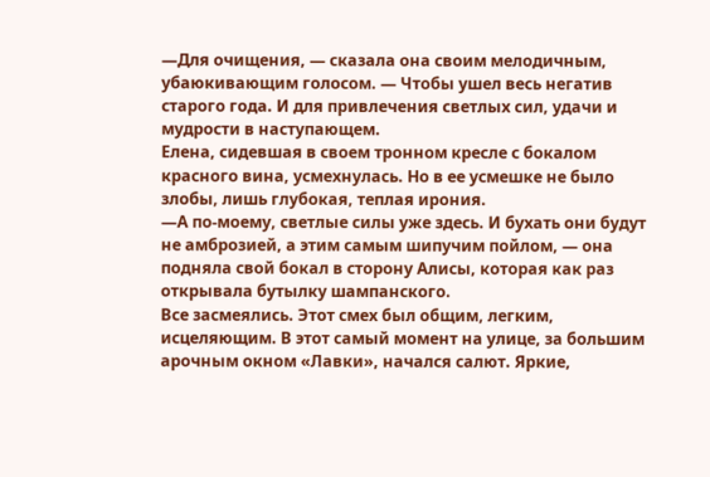—Для очищения, — сказала она своим мелодичным, убаюкивающим голосом. — Чтобы ушел весь негатив старого года. И для привлечения светлых сил, удачи и мудрости в наступающем.
Елена, сидевшая в своем тронном кресле с бокалом красного вина, усмехнулась. Но в ее усмешке не было злобы, лишь глубокая, теплая ирония.
—А по-моему, светлые силы уже здесь. И бухать они будут не амброзией, а этим самым шипучим пойлом, — она подняла свой бокал в сторону Алисы, которая как раз открывала бутылку шампанского.
Все засмеялись. Этот смех был общим, легким, исцеляющим. В этот самый момент на улице, за большим арочным окном «Лавки», начался салют. Яркие,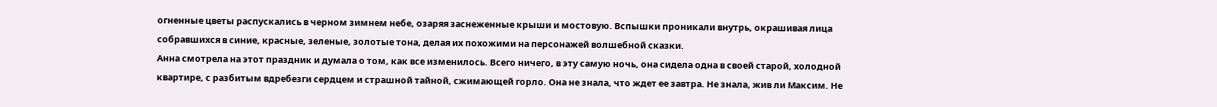огненные цветы распускались в черном зимнем небе, озаряя заснеженные крыши и мостовую. Вспышки проникали внутрь, окрашивая лица собравшихся в синие, красные, зеленые, золотые тона, делая их похожими на персонажей волшебной сказки.
Анна смотрела на этот праздник и думала о том, как все изменилось. Всего ничего, в эту самую ночь, она сидела одна в своей старой, холодной квартире, с разбитым вдребезги сердцем и страшной тайной, сжимающей горло. Она не знала, что ждет ее завтра. Не знала, жив ли Максим. Не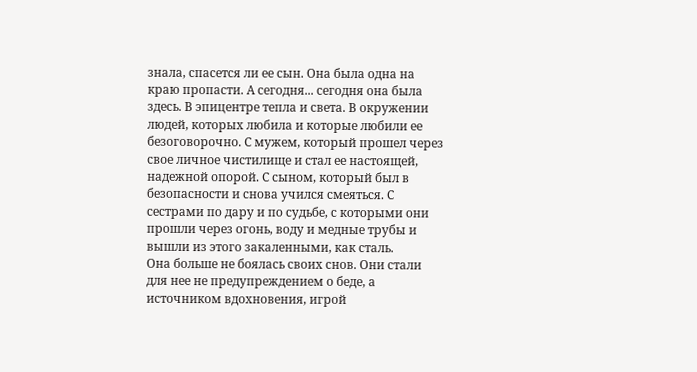знала, спасется ли ее сын. Она была одна на краю пропасти. А сегодня... сегодня она была здесь. В эпицентре тепла и света. В окружении людей, которых любила и которые любили ее безоговорочно. С мужем, который прошел через свое личное чистилище и стал ее настоящей, надежной опорой. С сыном, который был в безопасности и снова учился смеяться. С сестрами по дару и по судьбе, с которыми они прошли через огонь, воду и медные трубы и вышли из этого закаленными, как сталь.
Она больше не боялась своих снов. Они стали для нее не предупреждением о беде, а источником вдохновения, игрой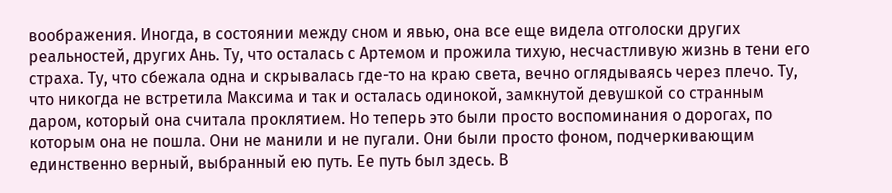воображения. Иногда, в состоянии между сном и явью, она все еще видела отголоски других реальностей, других Ань. Ту, что осталась с Артемом и прожила тихую, несчастливую жизнь в тени его страха. Ту, что сбежала одна и скрывалась где-то на краю света, вечно оглядываясь через плечо. Ту, что никогда не встретила Максима и так и осталась одинокой, замкнутой девушкой со странным даром, который она считала проклятием. Но теперь это были просто воспоминания о дорогах, по которым она не пошла. Они не манили и не пугали. Они были просто фоном, подчеркивающим единственно верный, выбранный ею путь. Ее путь был здесь. В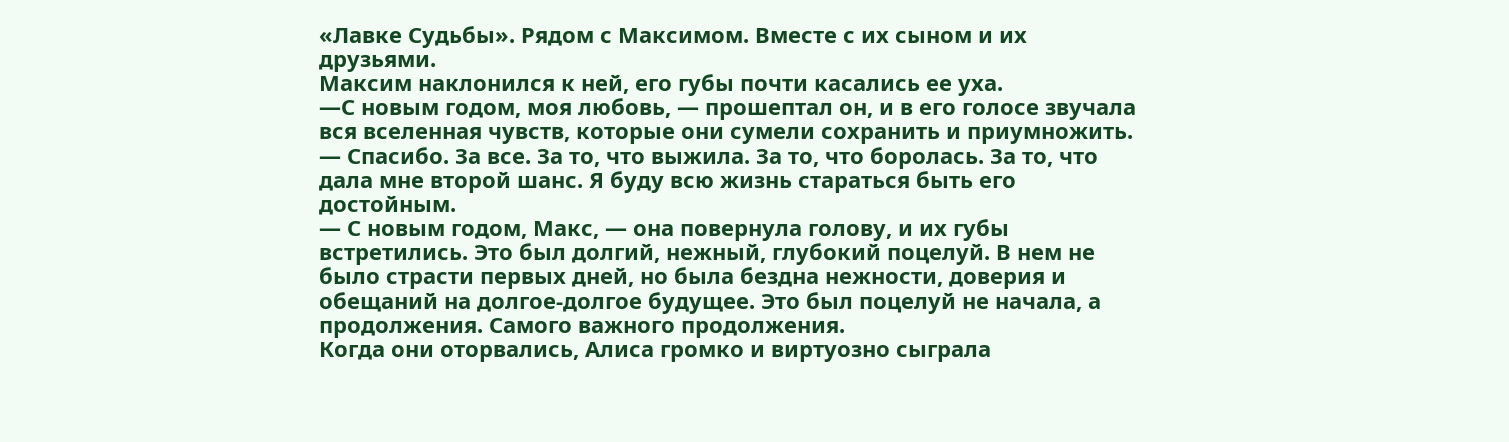«Лавке Судьбы». Рядом с Максимом. Вместе с их сыном и их друзьями.
Максим наклонился к ней, его губы почти касались ее уха.
—С новым годом, моя любовь, — прошептал он, и в его голосе звучала вся вселенная чувств, которые они сумели сохранить и приумножить. — Спасибо. За все. За то, что выжила. За то, что боролась. За то, что дала мне второй шанс. Я буду всю жизнь стараться быть его достойным.
— С новым годом, Макс, — она повернула голову, и их губы встретились. Это был долгий, нежный, глубокий поцелуй. В нем не было страсти первых дней, но была бездна нежности, доверия и обещаний на долгое-долгое будущее. Это был поцелуй не начала, а продолжения. Самого важного продолжения.
Когда они оторвались, Алиса громко и виртуозно сыграла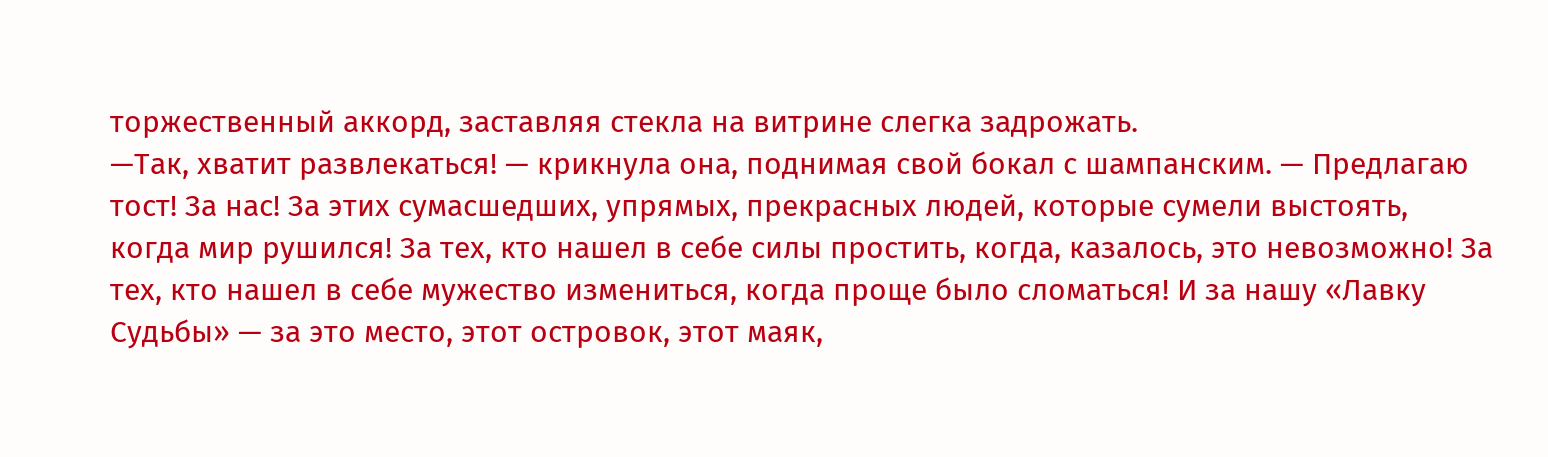торжественный аккорд, заставляя стекла на витрине слегка задрожать.
—Так, хватит развлекаться! — крикнула она, поднимая свой бокал с шампанским. — Предлагаю тост! За нас! За этих сумасшедших, упрямых, прекрасных людей, которые сумели выстоять, когда мир рушился! За тех, кто нашел в себе силы простить, когда, казалось, это невозможно! За тех, кто нашел в себе мужество измениться, когда проще было сломаться! И за нашу «Лавку Судьбы» — за это место, этот островок, этот маяк,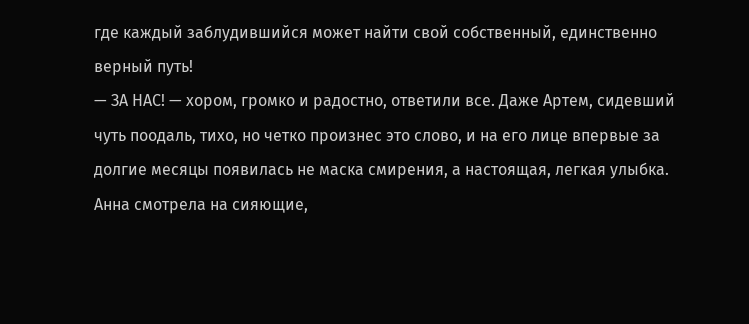где каждый заблудившийся может найти свой собственный, единственно верный путь!
— ЗА НАС! — хором, громко и радостно, ответили все. Даже Артем, сидевший чуть поодаль, тихо, но четко произнес это слово, и на его лице впервые за долгие месяцы появилась не маска смирения, а настоящая, легкая улыбка.
Анна смотрела на сияющие,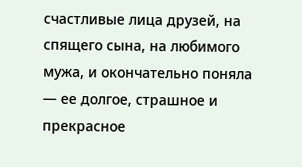счастливые лица друзей, на спящего сына, на любимого мужа, и окончательно поняла — ее долгое, страшное и прекрасное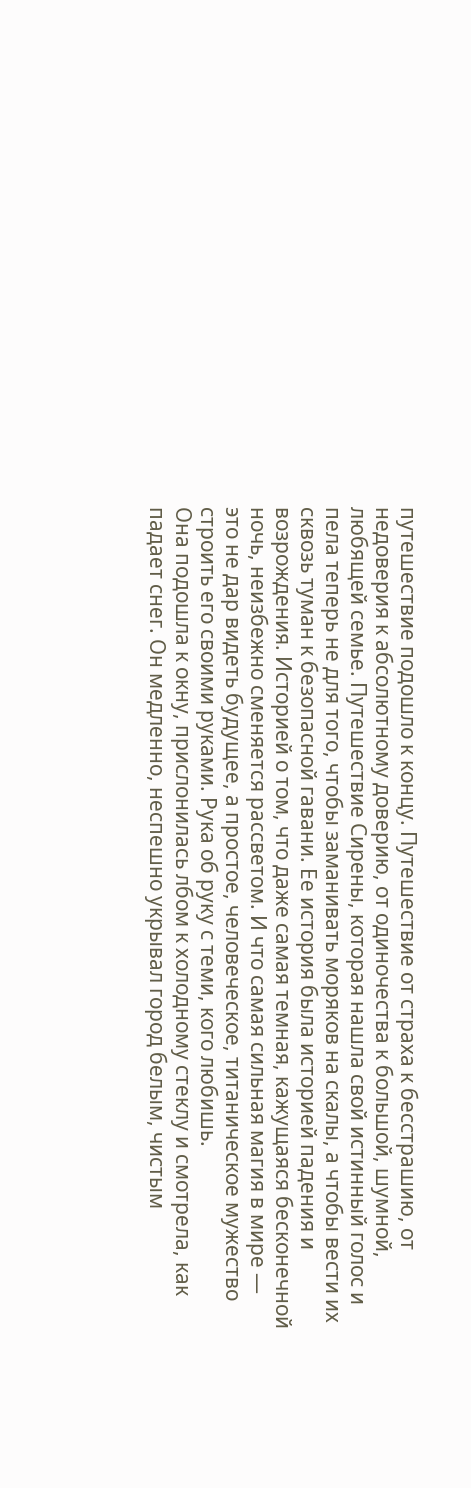путешествие подошло к концу. Путешествие от страха к бесстрашию, от недоверия к абсолютному доверию, от одиночества к большой, шумной, любящей семье. Путешествие Сирены, которая нашла свой истинный голос и пела теперь не для того, чтобы заманивать моряков на скалы, а чтобы вести их сквозь туман к безопасной гавани. Ее история была историей падения и возрождения. Историей о том, что даже самая темная, кажущаяся бесконечной ночь, неизбежно сменяется рассветом. И что самая сильная магия в мире — это не дар видеть будущее, а простое, человеческое, титаническое мужество строить его своими руками. Рука об руку с теми, кого любишь.
Она подошла к окну, прислонилась лбом к холодному стеклу и смотрела, как падает снег. Он медленно, неспешно укрывал город белым, чистым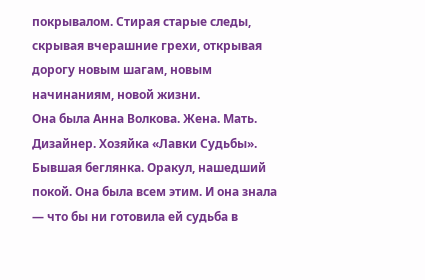покрывалом. Стирая старые следы, скрывая вчерашние грехи, открывая дорогу новым шагам, новым начинаниям, новой жизни.
Она была Анна Волкова. Жена. Мать. Дизайнер. Хозяйка «Лавки Судьбы». Бывшая беглянка. Оракул, нашедший покой. Она была всем этим. И она знала — что бы ни готовила ей судьба в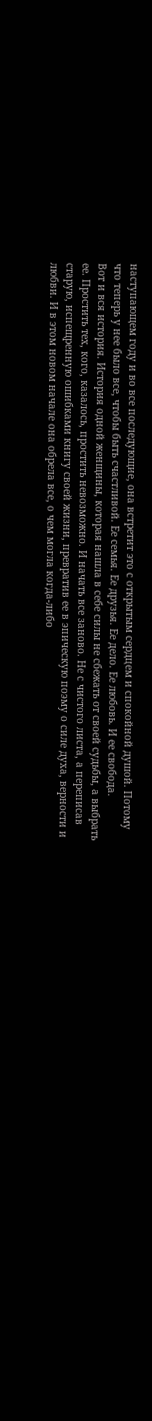наступающем году и во все последующие, она встретит это с открытым сердцем и спокойной душой. Потому что теперь у нее было все, чтобы быть счастливой. Ее семья. Ее друзья. Ее дело. Ее любовь. И ее свобода.
Вот и вся история. История одной женщины, которая нашла в себе силы не сбежать от своей судьбы, а выбрать ее. Простить тех, кого, казалось, простить невозможно. И начать все заново. Не с чистого листа, а переписав старую, испещренную ошибками книгу своей жизни, превратив ее в эпическую поэму о силе духа, верности и любви. И в этом новом начале она обрела все, о чем могла когда-либо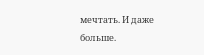мечтать. И даже больше.